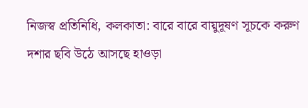নিজস্ব প্রতিনিধি, কলকাতা: বারে বারে বায়ুদূষণ সূচকে করুণ দশার ছবি উঠে আসছে হাওড়া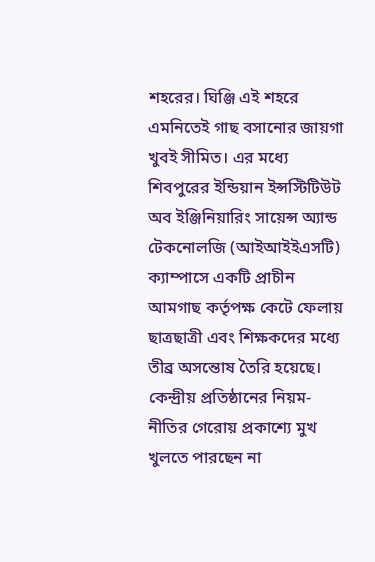শহরের। ঘিঞ্জি এই শহরে এমনিতেই গাছ বসানোর জায়গা খুবই সীমিত। এর মধ্যে শিবপুরের ইন্ডিয়ান ইন্সস্টিটিউট অব ইঞ্জিনিয়ারিং সায়েন্স অ্যান্ড টেকনোলজি (আইআইইএসটি) ক্যাম্পাসে একটি প্রাচীন আমগাছ কর্তৃপক্ষ কেটে ফেলায় ছাত্রছাত্রী এবং শিক্ষকদের মধ্যে তীব্র অসন্তোষ তৈরি হয়েছে। কেন্দ্রীয় প্রতিষ্ঠানের নিয়ম-নীতির গেরোয় প্রকাশ্যে মুখ খুলতে পারছেন না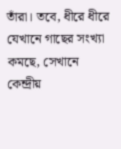তাঁরা। তবে, ধীরে ধীরে যেখানে গাছের সংখ্যা কমছে, সেখানে কেন্দ্রীয়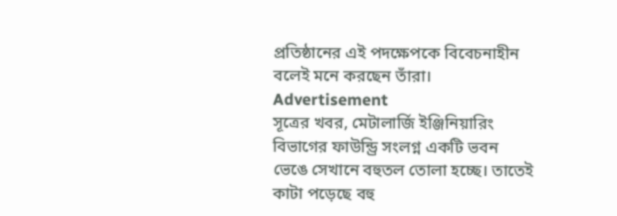প্রতিষ্ঠানের এই পদক্ষেপকে বিবেচনাহীন বলেই মনে করছেন তাঁরা।
Advertisement
সূত্রের খবর, মেটালার্জি ইঞ্জিনিয়ারিং বিভাগের ফাউন্ড্রি সংলগ্ন একটি ভবন ভেঙে সেখানে বহুতল তোলা হচ্ছে। তাতেই কাটা পড়েছে বহু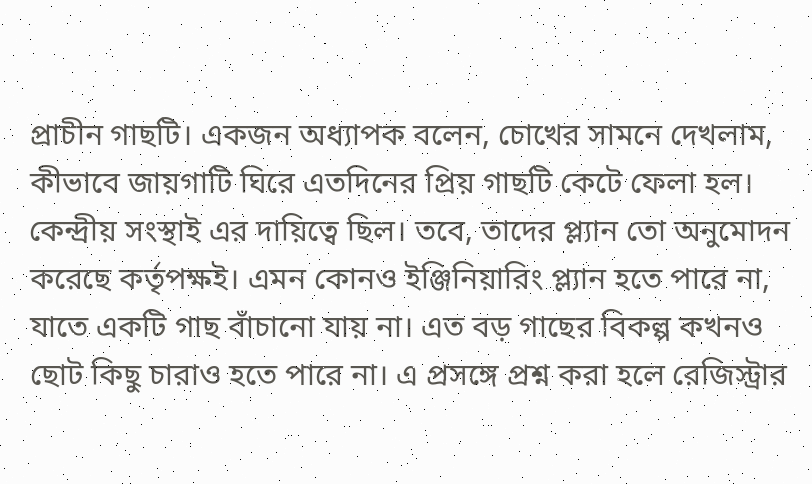প্রাচীন গাছটি। একজন অধ্যাপক বলেন, চোখের সামনে দেখলাম, কীভাবে জায়গাটি ঘিরে এতদিনের প্রিয় গাছটি কেটে ফেলা হল। কেন্দ্রীয় সংস্থাই এর দায়িত্বে ছিল। তবে, তাদের প্ল্যান তো অনুমোদন করেছে কর্তৃপক্ষই। এমন কোনও ইঞ্জিনিয়ারিং প্ল্যান হতে পারে না, যাতে একটি গাছ বাঁচানো যায় না। এত বড় গাছের বিকল্প কখনও ছোট কিছু চারাও হতে পারে না। এ প্রসঙ্গে প্রশ্ন করা হলে রেজিস্ট্রার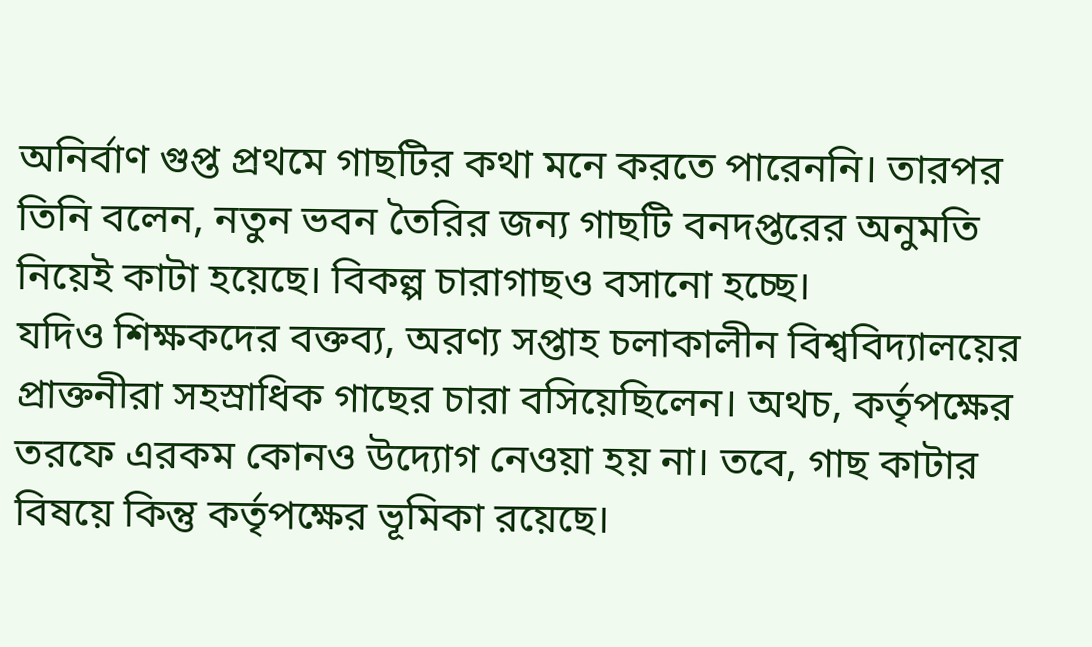অনির্বাণ গুপ্ত প্রথমে গাছটির কথা মনে করতে পারেননি। তারপর তিনি বলেন, নতুন ভবন তৈরির জন্য গাছটি বনদপ্তরের অনুমতি নিয়েই কাটা হয়েছে। বিকল্প চারাগাছও বসানো হচ্ছে।
যদিও শিক্ষকদের বক্তব্য, অরণ্য সপ্তাহ চলাকালীন বিশ্ববিদ্যালয়ের প্রাক্তনীরা সহস্রাধিক গাছের চারা বসিয়েছিলেন। অথচ, কর্তৃপক্ষের তরফে এরকম কোনও উদ্যোগ নেওয়া হয় না। তবে, গাছ কাটার বিষয়ে কিন্তু কর্তৃপক্ষের ভূমিকা রয়েছে।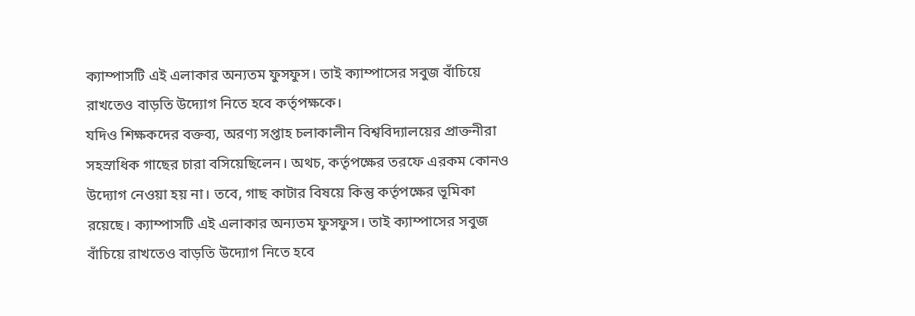ক্যাম্পাসটি এই এলাকার অন্যতম ফুসফুস। তাই ক্যাম্পাসের সবুজ বাঁচিয়ে রাখতেও বাড়তি উদ্যোগ নিতে হবে কর্তৃপক্ষকে।
যদিও শিক্ষকদের বক্তব্য, অরণ্য সপ্তাহ চলাকালীন বিশ্ববিদ্যালয়ের প্রাক্তনীরা সহস্রাধিক গাছের চারা বসিয়েছিলেন। অথচ, কর্তৃপক্ষের তরফে এরকম কোনও উদ্যোগ নেওয়া হয় না। তবে, গাছ কাটার বিষয়ে কিন্তু কর্তৃপক্ষের ভূমিকা রয়েছে। ক্যাম্পাসটি এই এলাকার অন্যতম ফুসফুস। তাই ক্যাম্পাসের সবুজ বাঁচিয়ে রাখতেও বাড়তি উদ্যোগ নিতে হবে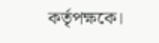কর্তৃপক্ষকে।